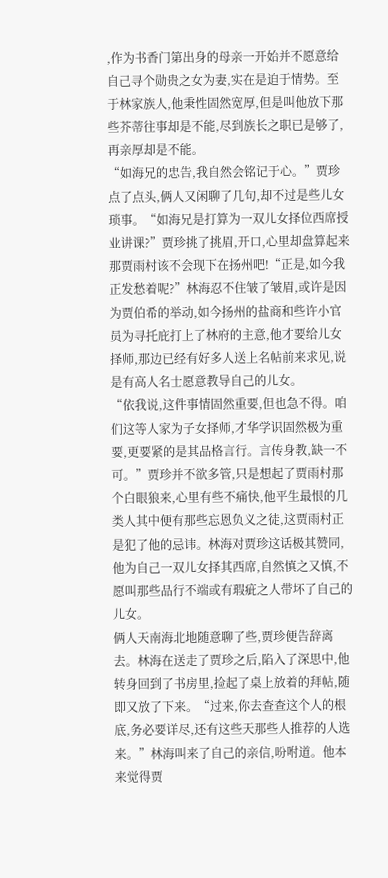,作为书香门第出身的母亲一开始并不愿意给自己寻个勋贵之女为妻,实在是迫于情势。至于林家族人,他秉性固然宽厚,但是叫他放下那些芥蒂往事却是不能,尽到族长之职已是够了,再亲厚却是不能。
“如海兄的忠告,我自然会铭记于心。”贾珍点了点头,俩人又闲聊了几句,却不过是些儿女琐事。“如海兄是打算为一双儿女择位西席授业讲课?”贾珍挑了挑眉,开口,心里却盘算起来那贾雨村该不会现下在扬州吧!“正是,如今我正发愁着呢?”林海忍不住皱了皱眉,或许是因为贾伯希的举动,如今扬州的盐商和些许小官员为寻托庇打上了林府的主意,他才要给儿女择师,那边已经有好多人送上名帖前来求见,说是有高人名士愿意教导自己的儿女。
“依我说,这件事情固然重要,但也急不得。咱们这等人家为子女择师,才华学识固然极为重要,更要紧的是其品格言行。言传身教,缺一不可。”贾珍并不欲多管,只是想起了贾雨村那个白眼狼来,心里有些不痛快,他平生最恨的几类人其中便有那些忘恩负义之徒,这贾雨村正是犯了他的忌讳。林海对贾珍这话极其赞同,他为自己一双儿女择其西席,自然慎之又慎,不愿叫那些品行不端或有瑕疵之人带坏了自己的儿女。
俩人天南海北地随意聊了些,贾珍便告辞离去。林海在送走了贾珍之后,陷入了深思中,他转身回到了书房里,捡起了桌上放着的拜帖,随即又放了下来。“过来,你去查查这个人的根底,务必要详尽,还有这些天那些人推荐的人选来。”林海叫来了自己的亲信,吩咐道。他本来觉得贾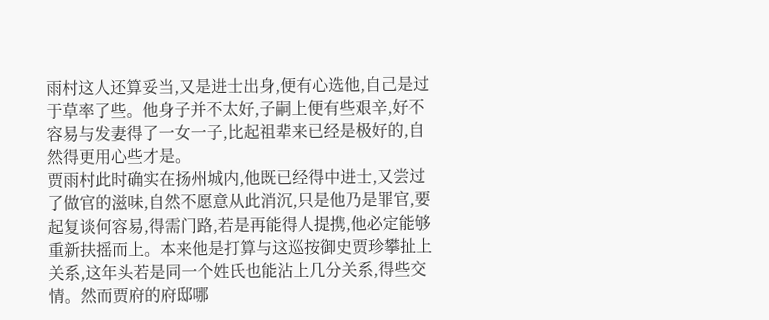雨村这人还算妥当,又是进士出身,便有心选他,自己是过于草率了些。他身子并不太好,子嗣上便有些艰辛,好不容易与发妻得了一女一子,比起祖辈来已经是极好的,自然得更用心些才是。
贾雨村此时确实在扬州城内,他既已经得中进士,又尝过了做官的滋味,自然不愿意从此消沉,只是他乃是罪官,要起复谈何容易,得需门路,若是再能得人提携,他必定能够重新扶摇而上。本来他是打算与这巡按御史贾珍攀扯上关系,这年头若是同一个姓氏也能沾上几分关系,得些交情。然而贾府的府邸哪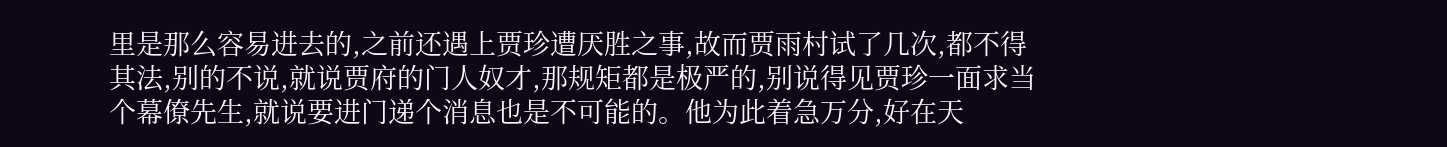里是那么容易进去的,之前还遇上贾珍遭厌胜之事,故而贾雨村试了几次,都不得其法,别的不说,就说贾府的门人奴才,那规矩都是极严的,别说得见贾珍一面求当个幕僚先生,就说要进门递个消息也是不可能的。他为此着急万分,好在天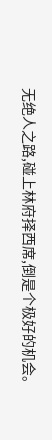无绝人之路,碰上林府择西席,倒是个极好的机会。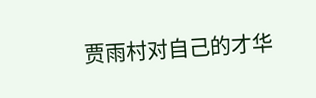贾雨村对自己的才华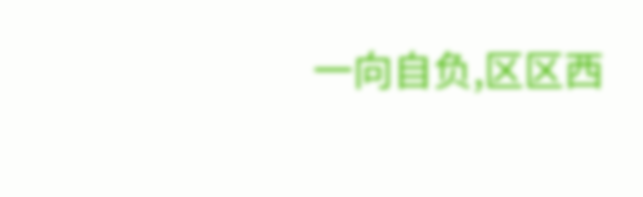一向自负,区区西